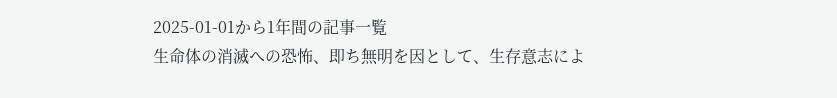2025-01-01から1年間の記事一覧
生命体の消滅への恐怖、即ち無明を因として、生存意志によ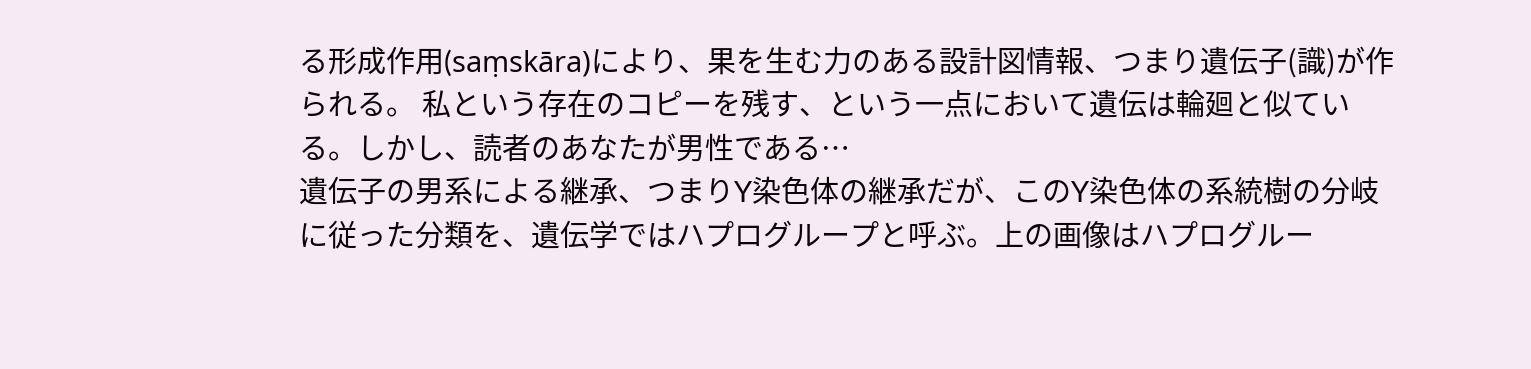る形成作用(saṃskāra)により、果を生む力のある設計図情報、つまり遺伝子(識)が作られる。 私という存在のコピーを残す、という一点において遺伝は輪廻と似ている。しかし、読者のあなたが男性である…
遺伝子の男系による継承、つまりY染色体の継承だが、このY染色体の系統樹の分岐に従った分類を、遺伝学ではハプログループと呼ぶ。上の画像はハプログルー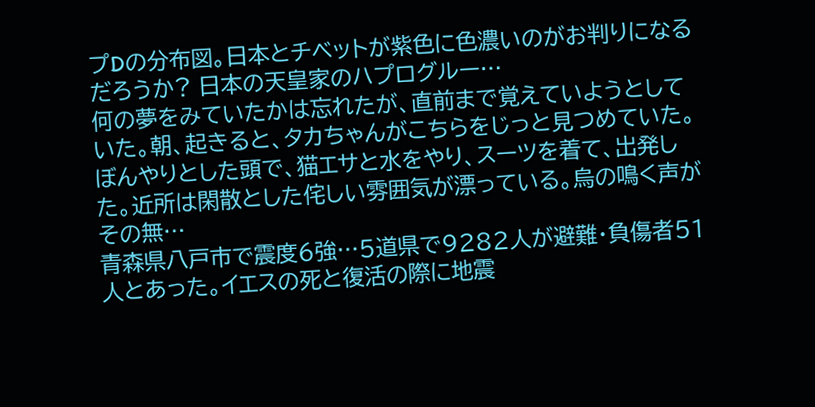プDの分布図。日本とチベットが紫色に色濃いのがお判りになるだろうか? 日本の天皇家のハプログルー…
何の夢をみていたかは忘れたが、直前まで覚えていようとしていた。朝、起きると、タカちゃんがこちらをじっと見つめていた。ぼんやりとした頭で、猫エサと水をやり、スーツを着て、出発した。近所は閑散とした侘しい雰囲気が漂っている。烏の鳴く声がその無…
青森県八戸市で震度6強…5道県で9282人が避難・負傷者51人とあった。イエスの死と復活の際に地震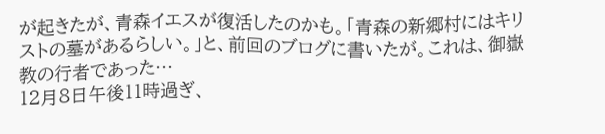が起きたが、青森イエスが復活したのかも。「青森の新郷村にはキリストの墓があるらしい。」と、前回のブログに書いたが。これは、御嶽教の行者であった…
12月8日午後11時過ぎ、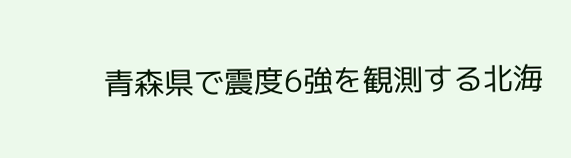青森県で震度6強を観測する北海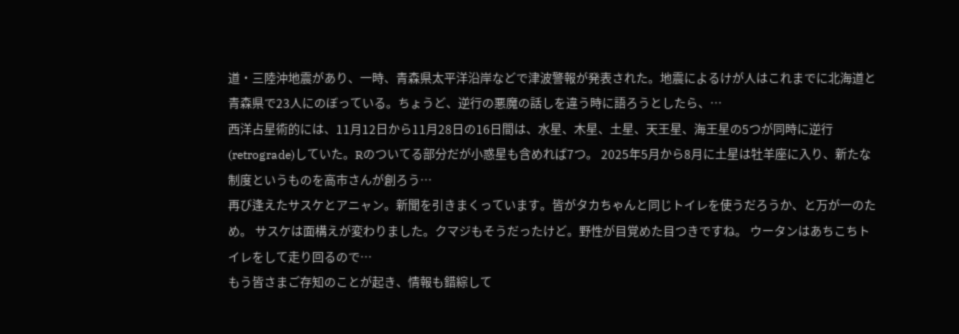道・三陸沖地震があり、一時、青森県太平洋沿岸などで津波警報が発表された。地震によるけが人はこれまでに北海道と青森県で23人にのぼっている。ちょうど、逆行の悪魔の話しを違う時に語ろうとしたら、…
西洋占星術的には、11月12日から11月28日の16日間は、水星、木星、土星、天王星、海王星の5つが同時に逆行(retrograde)していた。Rのついてる部分だが小惑星も含めれば7つ。 2025年5月から8月に土星は牡羊座に入り、新たな制度というものを高市さんが創ろう…
再び逢えたサスケとアニャン。新聞を引きまくっています。皆がタカちゃんと同じトイレを使うだろうか、と万が一のため。 サスケは面構えが変わりました。クマジもそうだったけど。野性が目覚めた目つきですね。 ウータンはあちこちトイレをして走り回るので…
もう皆さまご存知のことが起き、情報も錯綜して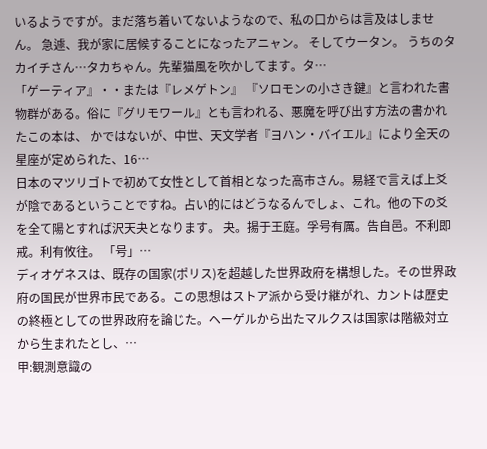いるようですが。まだ落ち着いてないようなので、私の口からは言及はしません。 急遽、我が家に居候することになったアニャン。 そしてウータン。 うちのタカイチさん…タカちゃん。先輩猫風を吹かしてます。タ…
「ゲーティア』・・または『レメゲトン』 『ソロモンの小さき鍵』と言われた書物群がある。俗に『グリモワール』とも言われる、悪魔を呼び出す方法の書かれたこの本は、 かではないが、中世、天文学者『ヨハン・バイエル』により全天の星座が定められた、16…
日本のマツリゴトで初めて女性として首相となった高市さん。易経で言えば上爻が陰であるということですね。占い的にはどうなるんでしょ、これ。他の下の爻を全て陽とすれば沢天夬となります。 夬。揚于王庭。孚号有厲。告自邑。不利即戒。利有攸往。 「号」…
ディオゲネスは、既存の国家(ポリス)を超越した世界政府を構想した。その世界政府の国民が世界市民である。この思想はストア派から受け継がれ、カントは歴史の終極としての世界政府を論じた。ヘーゲルから出たマルクスは国家は階級対立から生まれたとし、…
甲:観測意識の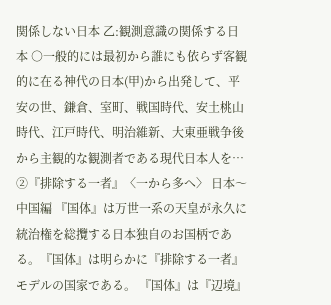関係しない日本 乙:観測意識の関係する日本 ○一般的には最初から誰にも依らず客観的に在る神代の日本(甲)から出発して、平安の世、鎌倉、室町、戦国時代、安土桃山時代、江戸時代、明治維新、大東亜戦争後から主観的な観測者である現代日本人を…
②『排除する一者』〈一から多へ〉 日本〜中国編 『国体』は万世一系の天皇が永久に統治権を総攬する日本独自のお国柄である。『国体』は明らかに『排除する一者』モデルの国家である。 『国体』は『辺境』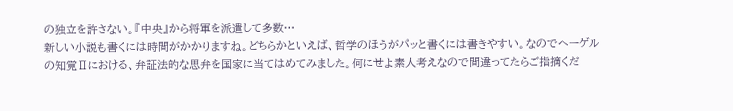の独立を許さない。『中央』から将軍を派遣して多数…
新しい小説も書くには時間がかかりますね。どちらかといえば、哲学のほうがパッと書くには書きやすい。なのでヘーゲルの知覚Ⅱにおける、弁証法的な思弁を国家に当てはめてみました。何にせよ素人考えなので間違ってたらご指摘くだ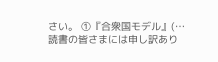さい。 ①『合衆国モデル』(…
読書の皆さまには申し訳あり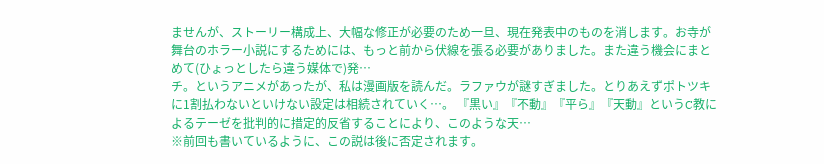ませんが、ストーリー構成上、大幅な修正が必要のため一旦、現在発表中のものを消します。お寺が舞台のホラー小説にするためには、もっと前から伏線を張る必要がありました。また違う機会にまとめて(ひょっとしたら違う媒体で)発…
チ。というアニメがあったが、私は漫画版を読んだ。ラファウが謎すぎました。とりあえずポトツキに1割払わないといけない設定は相続されていく…。 『黒い』『不動』『平ら』『天動』というC教によるテーゼを批判的に措定的反省することにより、このような天…
※前回も書いているように、この説は後に否定されます。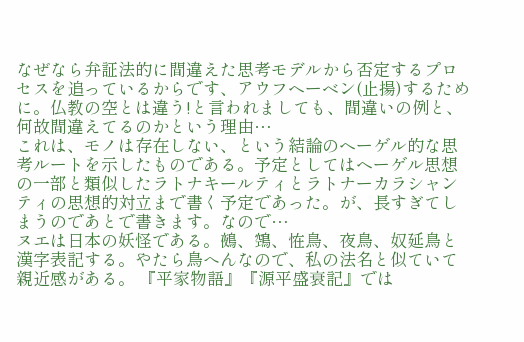なぜなら弁証法的に間違えた思考モデルから否定するプロセスを追っているからです、アウフヘーベン(止揚)するために。仏教の空とは違う!と言われましても、間違いの例と、何故間違えてるのかという理由…
これは、モノは存在しない、という結論のヘーゲル的な思考ルートを示したものである。予定としてはヘーゲル思想の一部と類似したラトナキールティとラトナーカラシャンティの思想的対立まで書く予定であった。が、長すぎてしまうのであとで書きます。なので…
ヌエは日本の妖怪である。鵺、鵼、恠鳥、夜鳥、奴延鳥と漢字表記する。やたら鳥へんなので、私の法名と似ていて親近感がある。 『平家物語』『源平盛衰記』では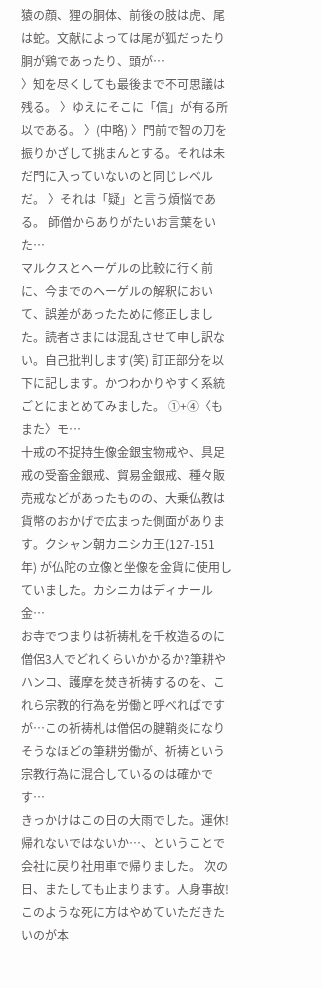猿の顔、狸の胴体、前後の肢は虎、尾は蛇。文献によっては尾が狐だったり胴が鶏であったり、頭が…
〉知を尽くしても最後まで不可思議は残る。 〉ゆえにそこに「信」が有る所以である。 〉(中略) 〉門前で智の刀を振りかざして挑まんとする。それは未だ門に入っていないのと同じレベルだ。 〉それは「疑」と言う煩悩である。 師僧からありがたいお言葉をいた…
マルクスとヘーゲルの比較に行く前に、今までのヘーゲルの解釈において、誤差があったために修正しました。読者さまには混乱させて申し訳ない。自己批判します(笑) 訂正部分を以下に記します。かつわかりやすく系統ごとにまとめてみました。 ①+④〈もまた〉モ…
十戒の不捉持生像金銀宝物戒や、具足戒の受畜金銀戒、貿易金銀戒、種々販売戒などがあったものの、大乗仏教は貨幣のおかげで広まった側面があります。クシャン朝カニシカ王(127-151 年) が仏陀の立像と坐像を金貨に使用していました。カシニカはディナール金…
お寺でつまりは祈祷札を千枚造るのに僧侶3人でどれくらいかかるか?筆耕やハンコ、護摩を焚き祈祷するのを、これら宗教的行為を労働と呼べればですが…この祈祷札は僧侶の腱鞘炎になりそうなほどの筆耕労働が、祈祷という宗教行為に混合しているのは確かです…
きっかけはこの日の大雨でした。運休!帰れないではないか…、ということで会社に戻り社用車で帰りました。 次の日、またしても止まります。人身事故!このような死に方はやめていただきたいのが本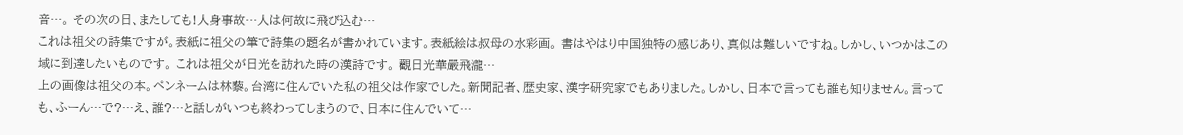音…。 その次の日、またしても!人身事故…人は何故に飛び込む…
これは祖父の詩集ですが。表紙に祖父の筆で詩集の題名が書かれています。表紙絵は叔母の水彩画。 書はやはり中国独特の感じあり、真似は難しいですね。しかし、いつかはこの域に到達したいものです。 これは祖父が日光を訪れた時の漢詩です。 觀日光華嚴飛瀧…
上の画像は祖父の本。ペンネームは林藜。台湾に住んでいた私の祖父は作家でした。新聞記者、歴史家、漢字研究家でもありました。しかし、日本で言っても誰も知りません。言っても、ふーん…で?…え、誰?…と話しがいつも終わってしまうので、日本に住んでいて…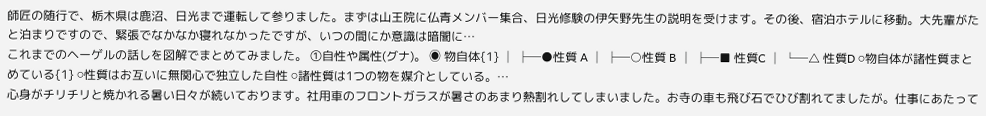師匠の随行で、栃木県は鹿沼、日光まで運転して参りました。まずは山王院に仏青メンバー集合、日光修験の伊矢野先生の説明を受けます。その後、宿泊ホテルに移動。大先輩がたと泊まりですので、緊張でなかなか寝れなかったですが、いつの間にか意識は暗闇に…
これまでのヘーゲルの話しを図解でまとめてみました。 ①自性や属性(グナ)。 ◉ 物自体{1} │ ├─●性質 A │ ├─○性質 B │ ├─■ 性質C │ └─△ 性質D ⚪物自体が諸性質まとめている{1} ⚪性質はお互いに無関心で独立した自性 ⚪諸性質は1つの物を媒介としている。…
心身がチリチリと焼かれる暑い日々が続いております。社用車のフロントガラスが暑さのあまり熱割れしてしまいました。お寺の車も飛び石でひび割れてましたが。仕事にあたって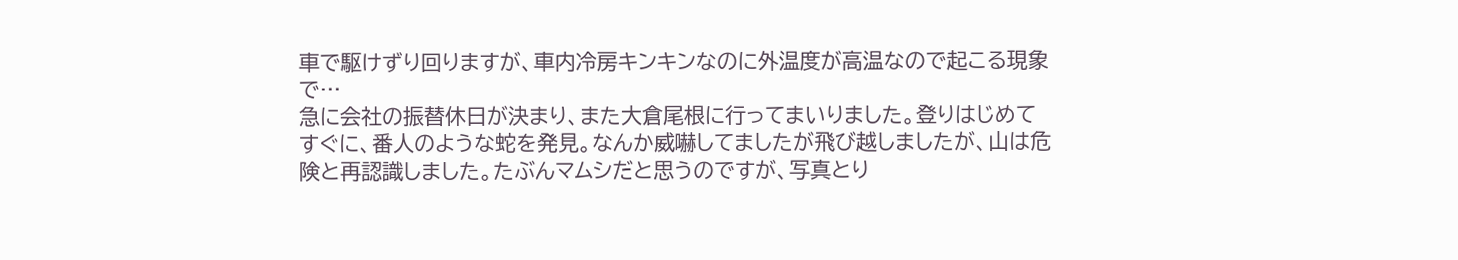車で駆けずり回りますが、車内冷房キンキンなのに外温度が高温なので起こる現象で…
急に会社の振替休日が決まり、また大倉尾根に行ってまいりました。登りはじめてすぐに、番人のような蛇を発見。なんか威嚇してましたが飛び越しましたが、山は危険と再認識しました。たぶんマムシだと思うのですが、写真とり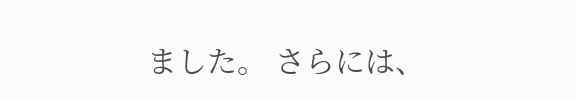ました。 さらには、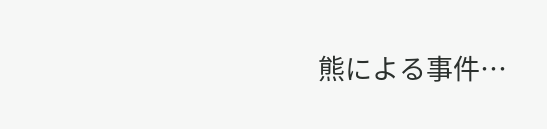熊による事件…